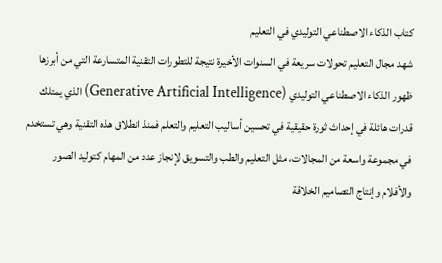كتاب الذكاء الاصطناعي التوليدي في التعليم
شهد مجال التعليم تحولات سريعة في السنوات الأخيرة نتيجة للتطورات التقنية المتسارعة التي من أبرزها ظهور الذكاء الاصطناعي التوليدي (Generative Artificial Intelligence) الذي يمتلك قدرات هائلة في إحداث ثورة حقيقية في تحسين أساليب التعليم والتعلم فمنذ انطلاق هذه التقنية وهي تستخدم في مجموعة واسعة من المجالات، مثل التعليم والطب والتسويق لإنجاز عدد من المهام كتوليد الصور والأفلام وإنتاج التصاميم الخلاقة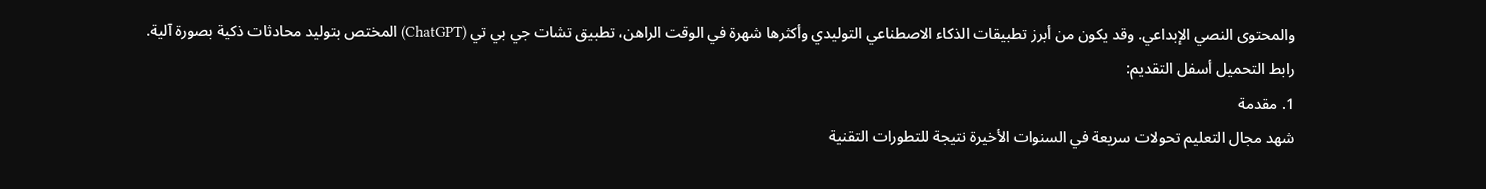والمحتوى النصي الإبداعي. وقد يكون من أبرز تطبيقات الذكاء الاصطناعي التوليدي وأكثرها شهرة في الوقت الراهن، تطبيق تشات جي بي تي (ChatGPT) المختص بتوليد محادثات ذكية بصورة آلية.
رابط التحميل أسفل التقديم:
1. مقدمة
شهد مجال التعليم تحولات سريعة في السنوات الأخيرة نتيجة للتطورات التقنية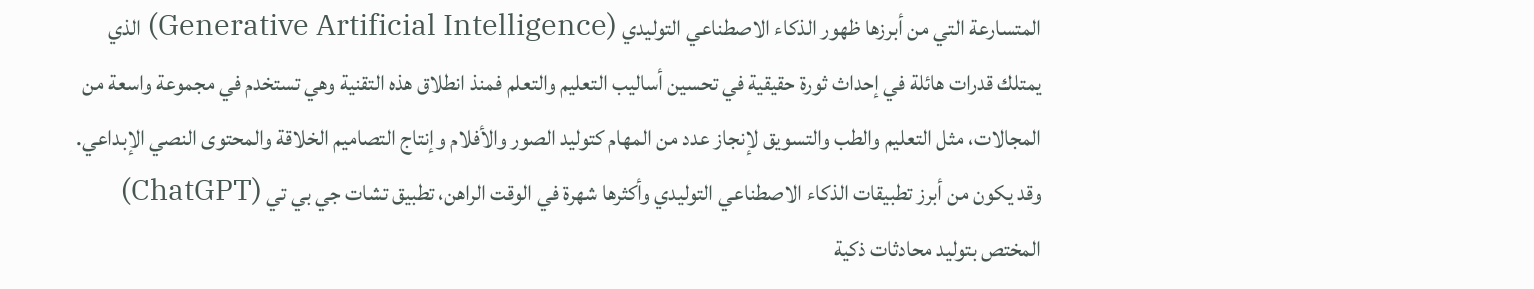المتسارعة التي من أبرزها ظهور الذكاء الاصطناعي التوليدي (Generative Artificial Intelligence) الذي يمتلك قدرات هائلة في إحداث ثورة حقيقية في تحسين أساليب التعليم والتعلم فمنذ انطلاق هذه التقنية وهي تستخدم في مجموعة واسعة من المجالات، مثل التعليم والطب والتسويق لإنجاز عدد من المهام كتوليد الصور والأفلام وإنتاج التصاميم الخلاقة والمحتوى النصي الإبداعي. وقد يكون من أبرز تطبيقات الذكاء الاصطناعي التوليدي وأكثرها شهرة في الوقت الراهن، تطبيق تشات جي بي تي (ChatGPT) المختص بتوليد محادثات ذكية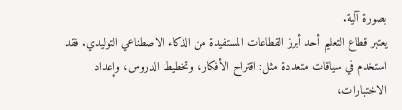بصورة آلية.
يعتبر قطاع التعليم أحد أبرز القطاعات المستفيدة من الذكاء الاصطناعي التوليدي. فقد استخدم في سياقات متعددة مثل: اقتراح الأفكار، وتخطيط الدروس، وإعداد الاختبارات،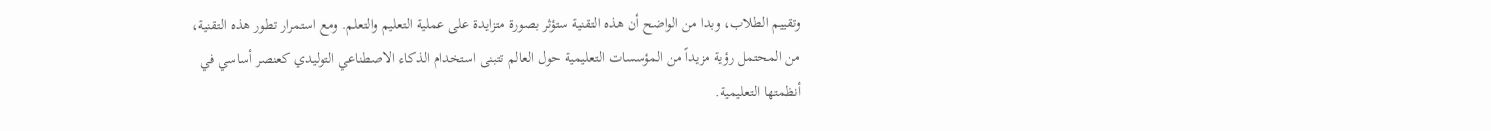وتقييم الطلاب، وبدا من الواضح أن هذه التقنية ستؤثر بصورة متزايدة على عملية التعليم والتعلم. ومع استمرار تطور هذه التقنية، من المحتمل رؤية مزيداً من المؤسسات التعليمية حول العالم تتبنى استخدام الذكاء الاصطناعي التوليدي كعنصر أساسي في أنظمتها التعليمية.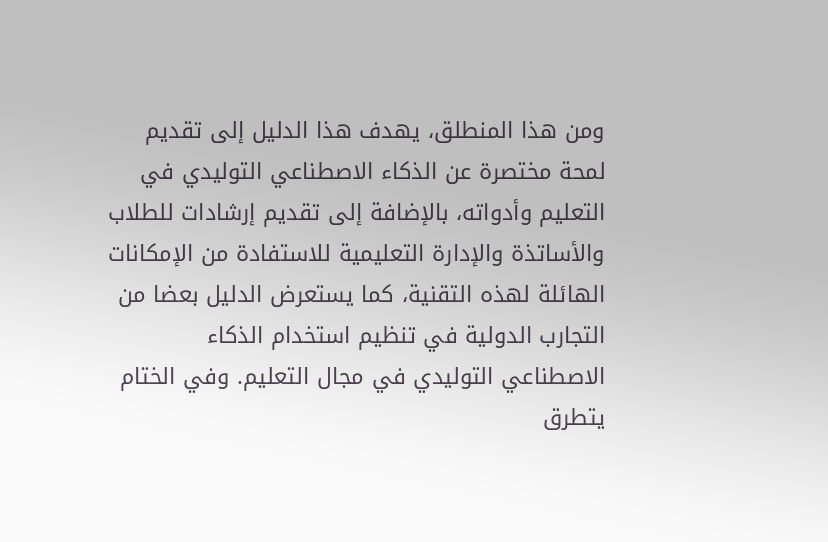ومن هذا المنطلق، يهدف هذا الدليل إلى تقديم لمحة مختصرة عن الذكاء الاصطناعي التوليدي في التعليم وأدواته، بالإضافة إلى تقديم إرشادات للطلاب والأساتذة والإدارة التعليمية للاستفادة من الإمكانات الهائلة لهذه التقنية، كما يستعرض الدليل بعضا من التجارب الدولية في تنظيم استخدام الذكاء الاصطناعي التوليدي في مجال التعليم. وفي الختام يتطرق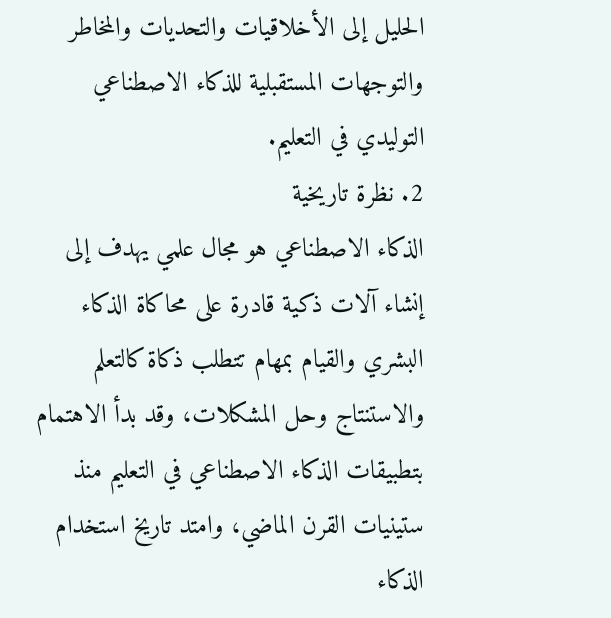الحليل إلى الأخلاقيات والتحديات والمخاطر والتوجهات المستقبلية للذكاء الاصطناعي التوليدي في التعليم.
2. نظرة تاريخية
الذكاء الاصطناعي هو مجال علمي يهدف إلى إنشاء آلات ذكية قادرة على محاكاة الذكاء البشري والقيام بمهام تتطلب ذكاة كالتعلم والاستنتاج وحل المشكلات، وقد بدأ الاهتمام بتطبيقات الذكاء الاصطناعي في التعليم منذ ستينيات القرن الماضي، وامتد تاريخ استخدام الذكاء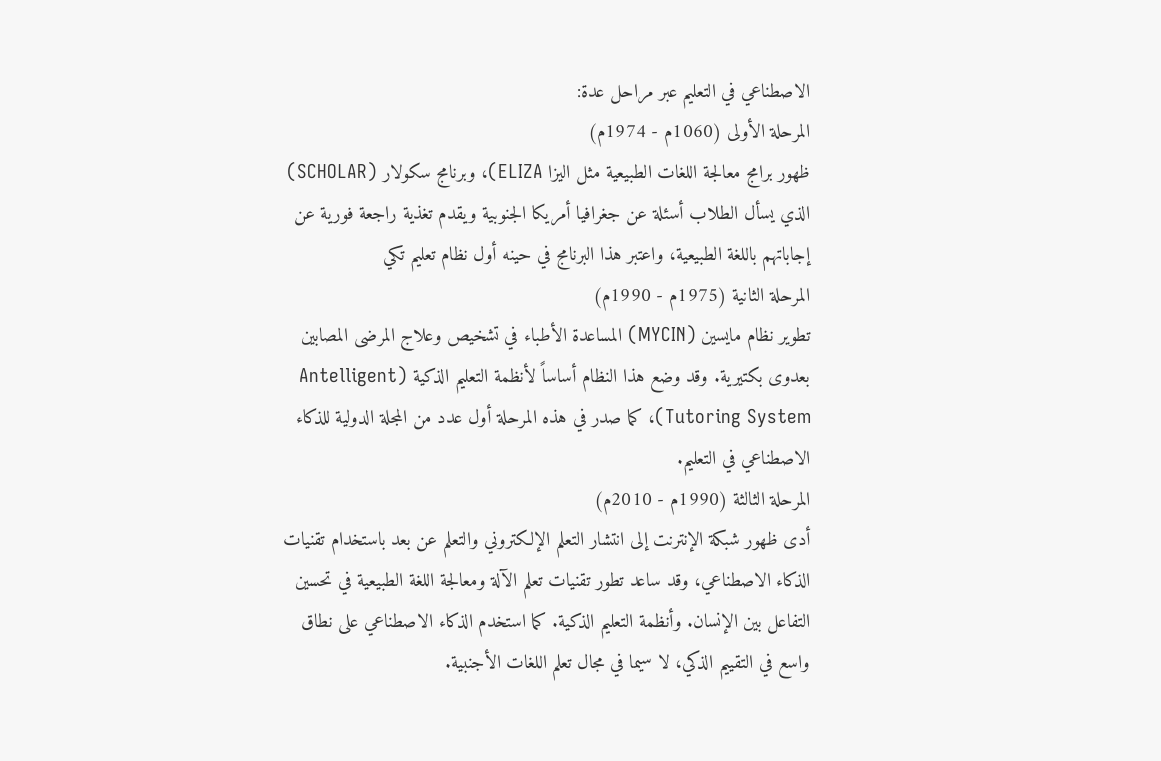الاصطناعي في التعليم عبر مراحل عدة:
المرحلة الأولى (1060م - 1974م)
ظهور برامج معالجة اللغات الطبيعية مثل اليزا ELIZA)، وبرنامج سكولار (SCHOLAR) الذي يسأل الطلاب أسئلة عن جغرافيا أمريكا الجنوبية ويقدم تغذية راجعة فورية عن إجاباتهم باللغة الطبيعية، واعتبر هذا البرنامج في حينه أول نظام تعليم تكي
المرحلة الثانية (1975م - 1990م)
تطوير نظام مايسين (MYCIN) المساعدة الأطباء في تشخيص وعلاج المرضى المصابين بعدوى بكتيرية. وقد وضع هذا النظام أساساً لأنظمة التعليم الذكية (Antelligent Tutoring System)، كما صدر في هذه المرحلة أول عدد من المجلة الدولية للذكاء الاصطناعي في التعليم.
المرحلة الثالثة (1990م - 2010م)
أدى ظهور شبكة الإنترنت إلى انتشار التعلم الإلكتروني والتعلم عن بعد باستخدام تقنيات الذكاء الاصطناعي، وقد ساعد تطور تقنيات تعلم الآلة ومعالجة اللغة الطبيعية في تحسين التفاعل بين الإنسان. وأنظمة التعليم الذكية. كما استخدم الذكاء الاصطناعي على نطاق واسع في التقييم الذكي، لا سيما في مجال تعلم اللغات الأجنبية.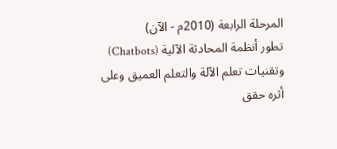المرحلة الرابعة (2010م - الآن)
تطور أنظمة المحادثة الآلية (Chatbots) وتقنيات تعلم الآلة والتعلم العميق وعلى أثره حقق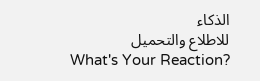الذكاء
للاطلاع والتحميل
What's Your Reaction?